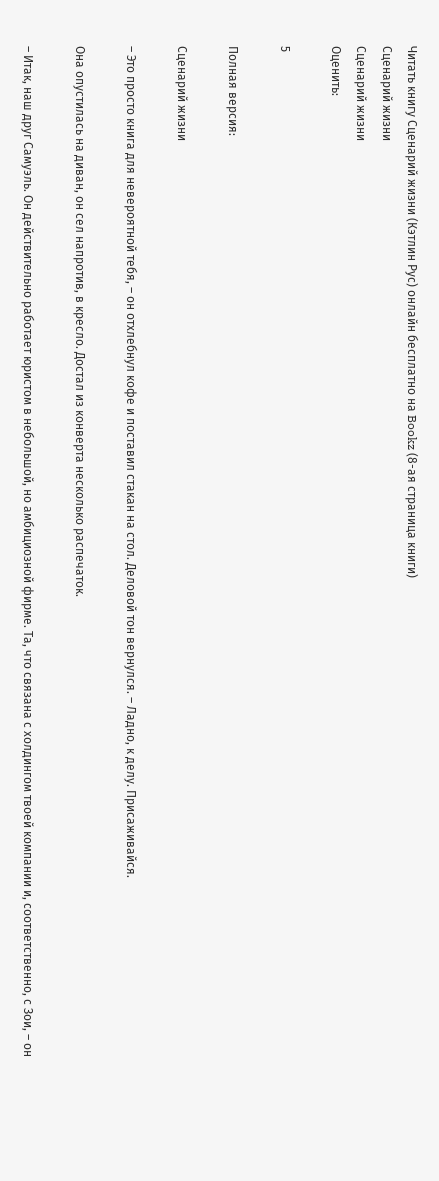Читать книгу Сценарий жизни (Кэтлин Рус) онлайн бесплатно на Bookz (8-ая страница книги)
Сценарий жизни
Сценарий жизни
Оценить:

5

Полная версия:

Сценарий жизни

– Это просто книга для невероятной тебя, – он отхлебнул кофе и поставил стакан на стол. Деловой тон вернулся. – Ладно, к делу. Присаживайся.

Она опустилась на диван, он сел напротив, в кресло. Достал из конверта несколько распечаток.

– Итак, наш друг Самуэль. Он действительно работает юристом в небольшой, но амбициозной фирме. Та, что связана с холдингом твоей компании и, соответственно, с Зои, – он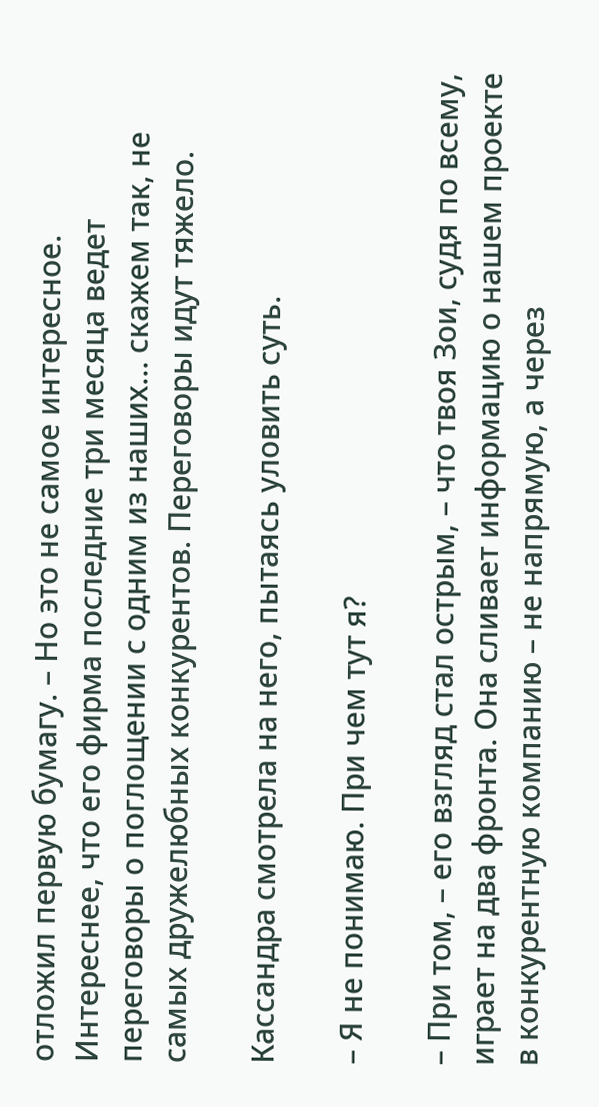отложил первую бумагу. – Но это не самое интересное. Интереснее, что его фирма последние три месяца ведет переговоры о поглощении с одним из наших… скажем так, не самых дружелюбных конкурентов. Переговоры идут тяжело.

Кассандра смотрела на него, пытаясь уловить суть.

– Я не понимаю. При чем тут я?

– При том, – его взгляд стал острым, – что твоя Зои, судя по всему, играет на два фронта. Она сливает информацию о нашем проекте в конкурентную компанию – не напрямую, а через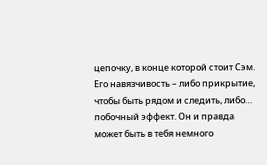цепочку, в конце которой стоит Сэм. Его навязчивость – либо прикрытие, чтобы быть рядом и следить, либо… побочный эффект. Он и правда может быть в тебя немного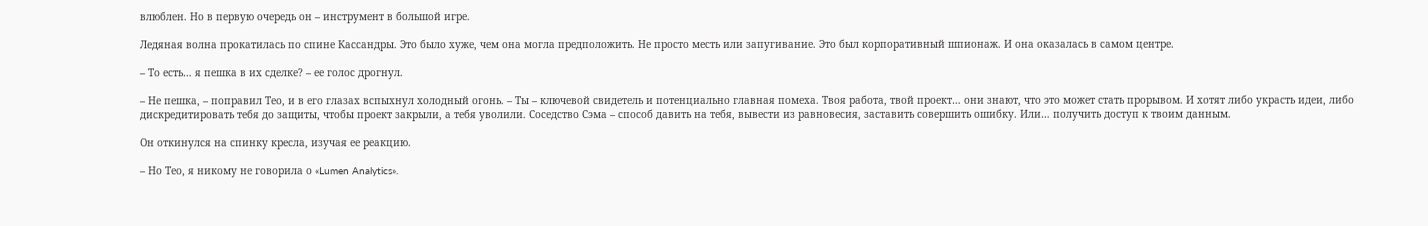влюблен. Но в первую очередь он – инструмент в большой игре.

Ледяная волна прокатилась по спине Кассандры. Это было хуже, чем она могла предположить. Не просто месть или запугивание. Это был корпоративный шпионаж. И она оказалась в самом центре.

– То есть… я пешка в их сделке? – ее голос дрогнул.

– Не пешка, – поправил Тео, и в его глазах вспыхнул холодный огонь. – Ты – ключевой свидетель и потенциально главная помеха. Твоя работа, твой проект… они знают, что это может стать прорывом. И хотят либо украсть идеи, либо дискредитировать тебя до защиты, чтобы проект закрыли, а тебя уволили. Соседство Сэма – способ давить на тебя, вывести из равновесия, заставить совершить ошибку. Или… получить доступ к твоим данным.

Он откинулся на спинку кресла, изучая ее реакцию.

– Но Тео, я никому не говорила о «Lumen Analytics».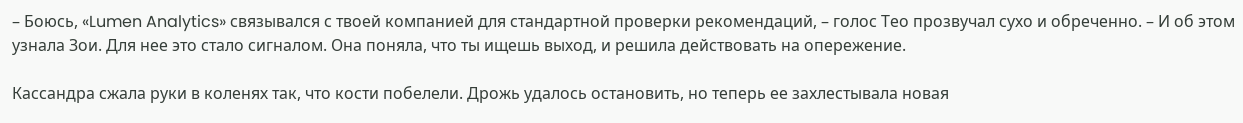– Боюсь, «Lumen Analytics» связывался с твоей компанией для стандартной проверки рекомендаций, – голос Тео прозвучал сухо и обреченно. – И об этом узнала Зои. Для нее это стало сигналом. Она поняла, что ты ищешь выход, и решила действовать на опережение.

Кассандра сжала руки в коленях так, что кости побелели. Дрожь удалось остановить, но теперь ее захлестывала новая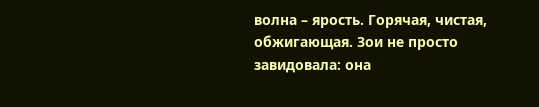волна – ярость. Горячая, чистая, обжигающая. Зои не просто завидовала: она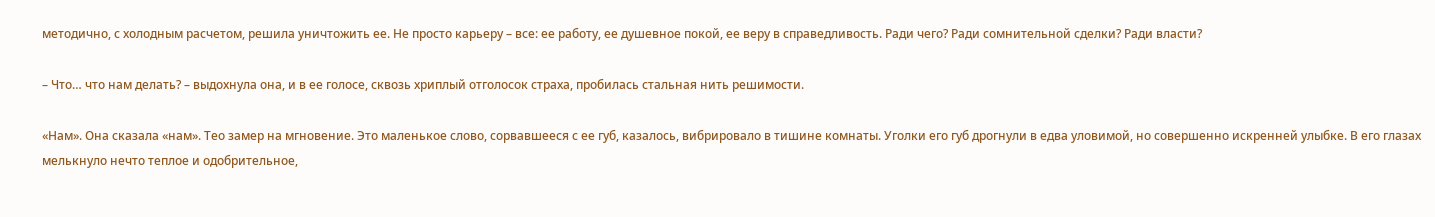методично, с холодным расчетом, решила уничтожить ее. Не просто карьеру – все: ее работу, ее душевное покой, ее веру в справедливость. Ради чего? Ради сомнительной сделки? Ради власти?

– Что… что нам делать? – выдохнула она, и в ее голосе, сквозь хриплый отголосок страха, пробилась стальная нить решимости.

«Нам». Она сказала «нам». Тео замер на мгновение. Это маленькое слово, сорвавшееся с ее губ, казалось, вибрировало в тишине комнаты. Уголки его губ дрогнули в едва уловимой, но совершенно искренней улыбке. В его глазах мелькнуло нечто теплое и одобрительное,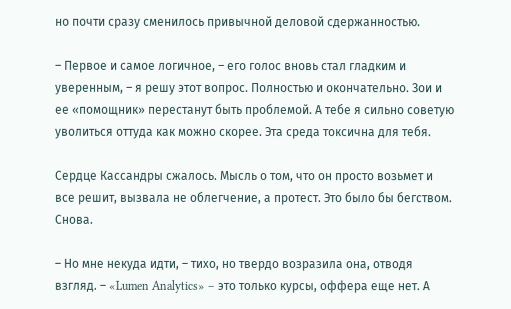но почти сразу сменилось привычной деловой сдержанностью.

– Первое и самое логичное, – его голос вновь стал гладким и уверенным, – я решу этот вопрос. Полностью и окончательно. Зои и ее «помощник» перестанут быть проблемой. А тебе я сильно советую уволиться оттуда как можно скорее. Эта среда токсична для тебя.

Сердце Кассандры сжалось. Мысль о том, что он просто возьмет и все решит, вызвала не облегчение, а протест. Это было бы бегством. Снова.

– Но мне некуда идти, – тихо, но твердо возразила она, отводя взгляд. – «Lumen Analytics» – это только курсы, оффера еще нет. А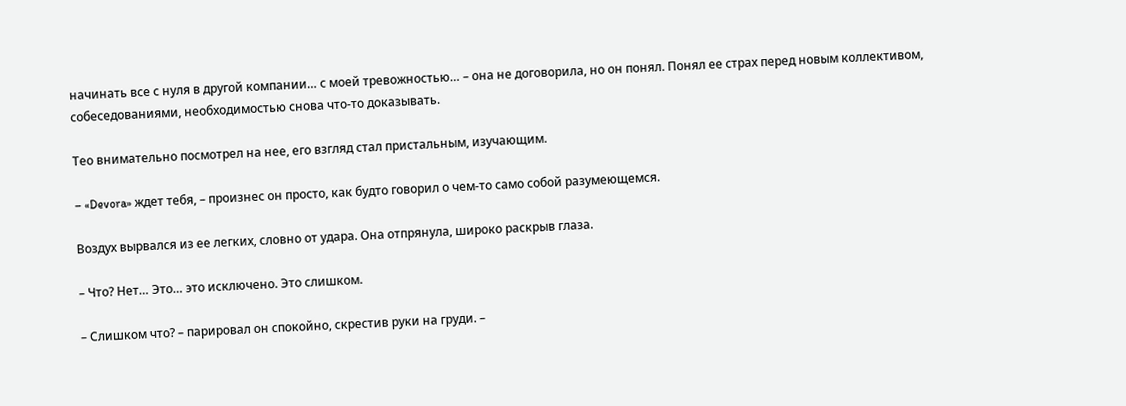начинать все с нуля в другой компании… с моей тревожностью… – она не договорила, но он понял. Понял ее страх перед новым коллективом, собеседованиями, необходимостью снова что-то доказывать.

Тео внимательно посмотрел на нее, его взгляд стал пристальным, изучающим.

– «Devora» ждет тебя, – произнес он просто, как будто говорил о чем-то само собой разумеющемся.

Воздух вырвался из ее легких, словно от удара. Она отпрянула, широко раскрыв глаза.

– Что? Нет… Это… это исключено. Это слишком.

– Слишком что? – парировал он спокойно, скрестив руки на груди. –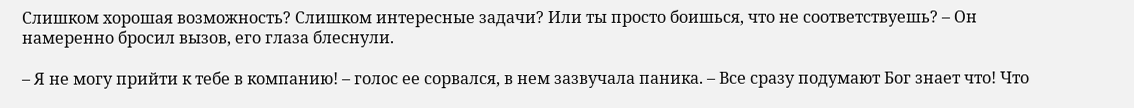Слишком хорошая возможность? Слишком интересные задачи? Или ты просто боишься, что не соответствуешь? – Он намеренно бросил вызов, его глаза блеснули.

– Я не могу прийти к тебе в компанию! – голос ее сорвался, в нем зазвучала паника. – Все сразу подумают Бог знает что! Что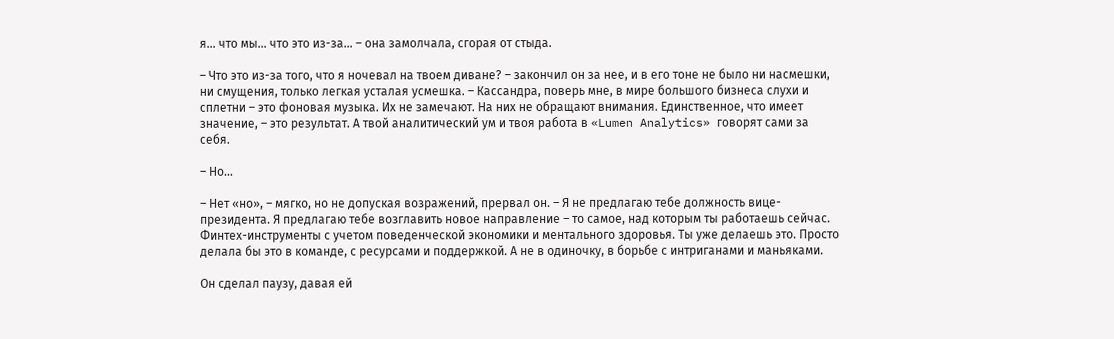я… что мы… что это из-за… – она замолчала, сгорая от стыда.

– Что это из-за того, что я ночевал на твоем диване? – закончил он за нее, и в его тоне не было ни насмешки, ни смущения, только легкая усталая усмешка. – Кассандра, поверь мне, в мире большого бизнеса слухи и сплетни – это фоновая музыка. Их не замечают. На них не обращают внимания. Единственное, что имеет значение, – это результат. А твой аналитический ум и твоя работа в «Lumen Analytics» говорят сами за себя.

– Но…

– Нет «но», – мягко, но не допуская возражений, прервал он. – Я не предлагаю тебе должность вице-президента. Я предлагаю тебе возглавить новое направление – то самое, над которым ты работаешь сейчас. Финтех-инструменты с учетом поведенческой экономики и ментального здоровья. Ты уже делаешь это. Просто делала бы это в команде, с ресурсами и поддержкой. А не в одиночку, в борьбе с интриганами и маньяками.

Он сделал паузу, давая ей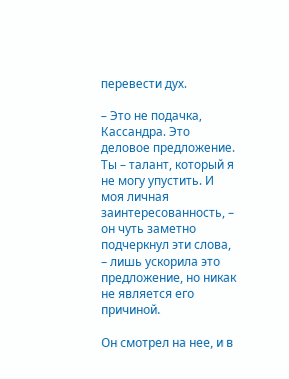перевести дух.

– Это не подачка, Кассандра. Это деловое предложение. Ты – талант, который я не могу упустить. И моя личная заинтересованность, – он чуть заметно подчеркнул эти слова, – лишь ускорила это предложение, но никак не является его причиной.

Он смотрел на нее, и в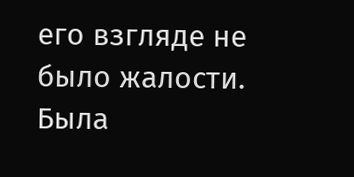его взгляде не было жалости. Была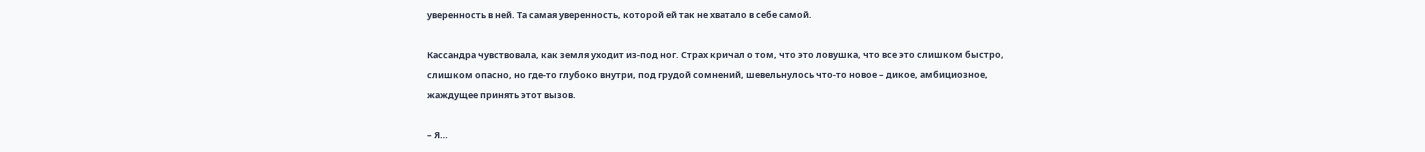уверенность в ней. Та самая уверенность, которой ей так не хватало в себе самой.

Кассандра чувствовала, как земля уходит из-под ног. Страх кричал о том, что это ловушка, что все это слишком быстро, слишком опасно, но где-то глубоко внутри, под грудой сомнений, шевельнулось что-то новое – дикое, амбициозное, жаждущее принять этот вызов.

– Я…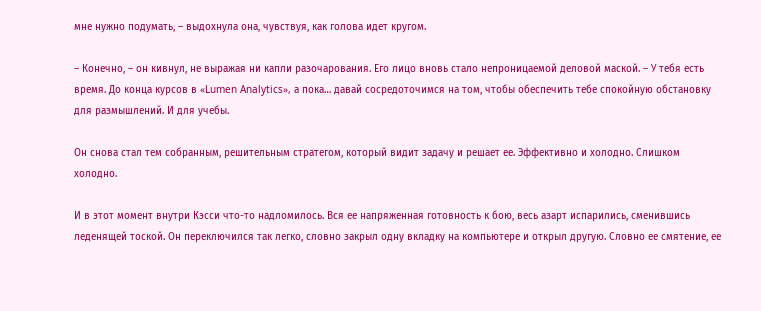мне нужно подумать, – выдохнула она, чувствуя, как голова идет кругом.

– Конечно, – он кивнул, не выражая ни капли разочарования. Его лицо вновь стало непроницаемой деловой маской. – У тебя есть время. До конца курсов в «Lumen Analytics», а пока… давай сосредоточимся на том, чтобы обеспечить тебе спокойную обстановку для размышлений. И для учебы.

Он снова стал тем собранным, решительным стратегом, который видит задачу и решает ее. Эффективно и холодно. Слишком холодно.

И в этот момент внутри Кэсси что-то надломилось. Вся ее напряженная готовность к бою, весь азарт испарились, сменившись леденящей тоской. Он переключился так легко, словно закрыл одну вкладку на компьютере и открыл другую. Словно ее смятение, ее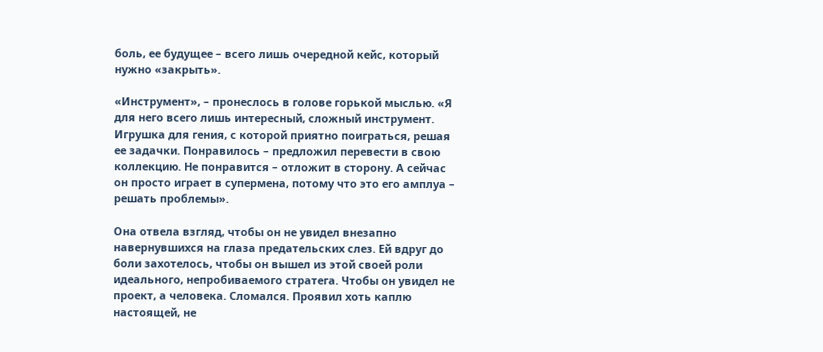боль, ее будущее – всего лишь очередной кейс, который нужно «закрыть».

«Инструмент», – пронеслось в голове горькой мыслью. «Я для него всего лишь интересный, сложный инструмент. Игрушка для гения, с которой приятно поиграться, решая ее задачки. Понравилось – предложил перевести в свою коллекцию. Не понравится – отложит в сторону. А сейчас он просто играет в супермена, потому что это его амплуа – решать проблемы».

Она отвела взгляд, чтобы он не увидел внезапно навернувшихся на глаза предательских слез. Ей вдруг до боли захотелось, чтобы он вышел из этой своей роли идеального, непробиваемого стратега. Чтобы он увидел не проект, а человека. Сломался. Проявил хоть каплю настоящей, не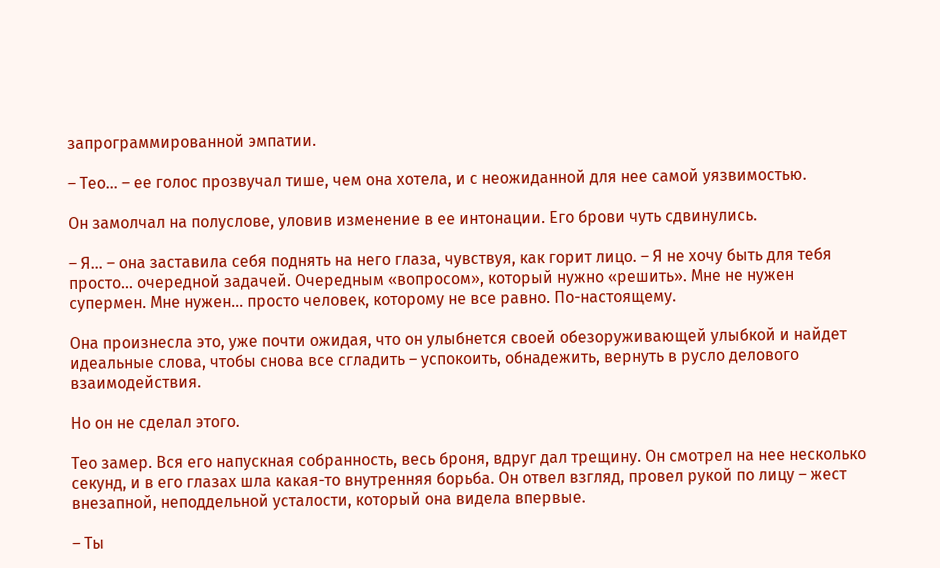запрограммированной эмпатии.

– Тео… – ее голос прозвучал тише, чем она хотела, и с неожиданной для нее самой уязвимостью.

Он замолчал на полуслове, уловив изменение в ее интонации. Его брови чуть сдвинулись.

– Я… – она заставила себя поднять на него глаза, чувствуя, как горит лицо. – Я не хочу быть для тебя просто… очередной задачей. Очередным «вопросом», который нужно «решить». Мне не нужен супермен. Мне нужен… просто человек, которому не все равно. По-настоящему.

Она произнесла это, уже почти ожидая, что он улыбнется своей обезоруживающей улыбкой и найдет идеальные слова, чтобы снова все сгладить – успокоить, обнадежить, вернуть в русло делового взаимодействия.

Но он не сделал этого.

Тео замер. Вся его напускная собранность, весь броня, вдруг дал трещину. Он смотрел на нее несколько секунд, и в его глазах шла какая-то внутренняя борьба. Он отвел взгляд, провел рукой по лицу – жест внезапной, неподдельной усталости, который она видела впервые.

– Ты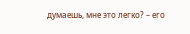думаешь, мне это легко? – его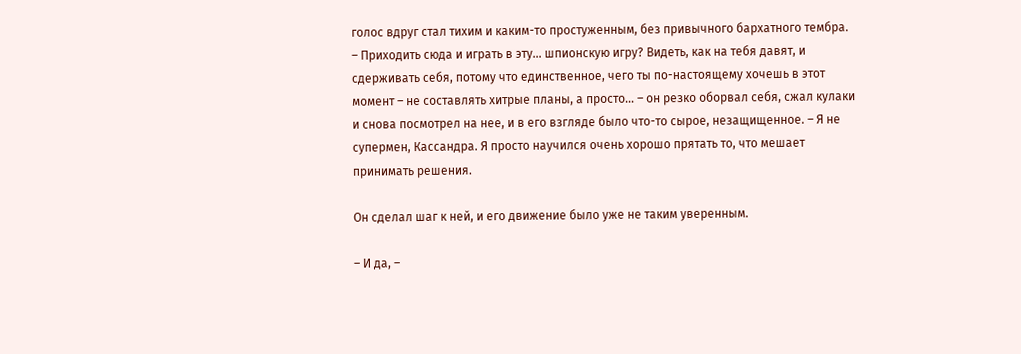голос вдруг стал тихим и каким-то простуженным, без привычного бархатного тембра. – Приходить сюда и играть в эту… шпионскую игру? Видеть, как на тебя давят, и сдерживать себя, потому что единственное, чего ты по-настоящему хочешь в этот момент – не составлять хитрые планы, а просто… – он резко оборвал себя, сжал кулаки и снова посмотрел на нее, и в его взгляде было что-то сырое, незащищенное. – Я не супермен, Кассандра. Я просто научился очень хорошо прятать то, что мешает принимать решения.

Он сделал шаг к ней, и его движение было уже не таким уверенным.

– И да, –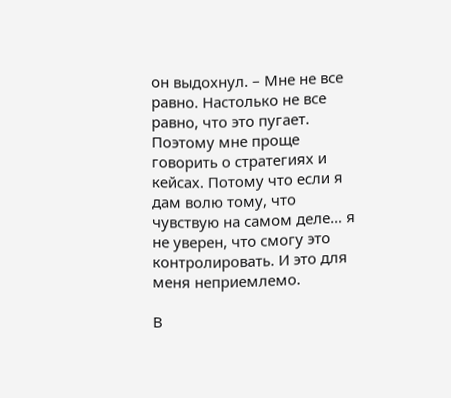он выдохнул. – Мне не все равно. Настолько не все равно, что это пугает. Поэтому мне проще говорить о стратегиях и кейсах. Потому что если я дам волю тому, что чувствую на самом деле… я не уверен, что смогу это контролировать. И это для меня неприемлемо.

В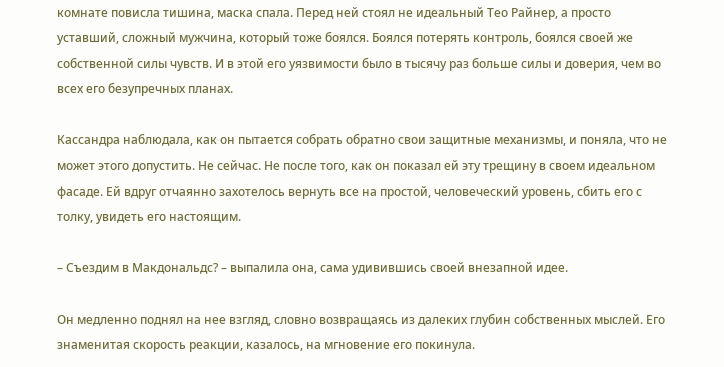комнате повисла тишина, маска спала. Перед ней стоял не идеальный Тео Райнер, а просто уставший, сложный мужчина, который тоже боялся. Боялся потерять контроль, боялся своей же собственной силы чувств. И в этой его уязвимости было в тысячу раз больше силы и доверия, чем во всех его безупречных планах.

Кассандра наблюдала, как он пытается собрать обратно свои защитные механизмы, и поняла, что не может этого допустить. Не сейчас. Не после того, как он показал ей эту трещину в своем идеальном фасаде. Ей вдруг отчаянно захотелось вернуть все на простой, человеческий уровень, сбить его с толку, увидеть его настоящим.

– Съездим в Макдональдс? – выпалила она, сама удивившись своей внезапной идее.

Он медленно поднял на нее взгляд, словно возвращаясь из далеких глубин собственных мыслей. Его знаменитая скорость реакции, казалось, на мгновение его покинула.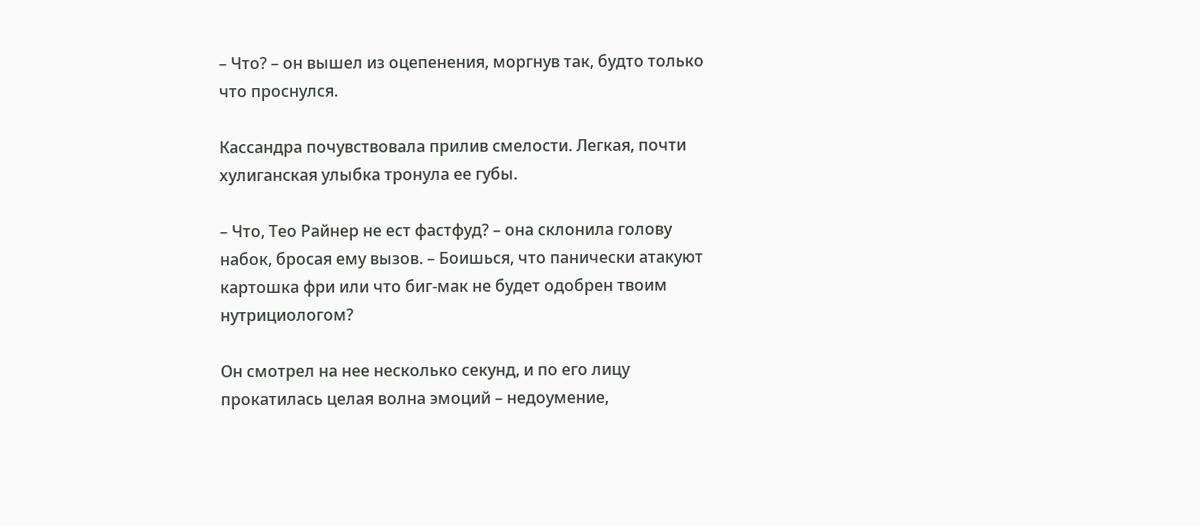– Что? – он вышел из оцепенения, моргнув так, будто только что проснулся.

Кассандра почувствовала прилив смелости. Легкая, почти хулиганская улыбка тронула ее губы.

– Что, Тео Райнер не ест фастфуд? – она склонила голову набок, бросая ему вызов. – Боишься, что панически атакуют картошка фри или что биг-мак не будет одобрен твоим нутрициологом?

Он смотрел на нее несколько секунд, и по его лицу прокатилась целая волна эмоций – недоумение,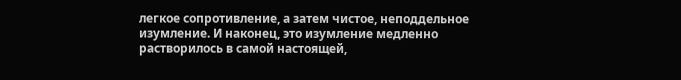легкое сопротивление, а затем чистое, неподдельное изумление. И наконец, это изумление медленно растворилось в самой настоящей,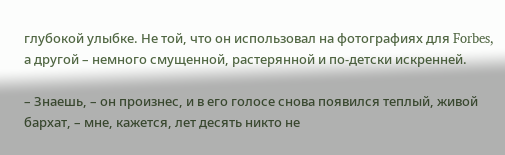глубокой улыбке. Не той, что он использовал на фотографиях для Forbes, а другой – немного смущенной, растерянной и по-детски искренней.

– Знаешь, – он произнес, и в его голосе снова появился теплый, живой бархат, – мне, кажется, лет десять никто не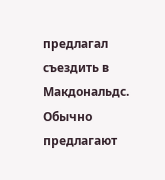предлагал съездить в Макдональдс. Обычно предлагают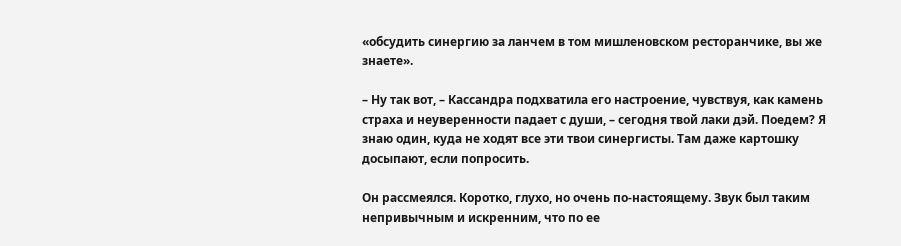«обсудить синергию за ланчем в том мишленовском ресторанчике, вы же знаете».

– Ну так вот, – Кассандра подхватила его настроение, чувствуя, как камень страха и неуверенности падает с души, – сегодня твой лаки дэй. Поедем? Я знаю один, куда не ходят все эти твои синергисты. Там даже картошку досыпают, если попросить.

Он рассмеялся. Коротко, глухо, но очень по-настоящему. Звук был таким непривычным и искренним, что по ее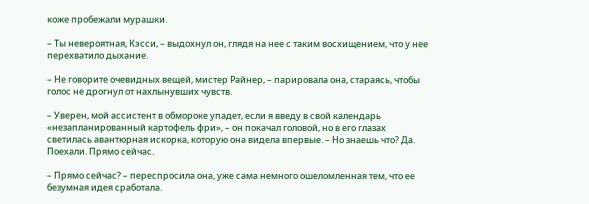коже пробежали мурашки.

– Ты невероятная, Кэсси, – выдохнул он, глядя на нее с таким восхищением, что у нее перехватило дыхание.

– Не говорите очевидных вещей, мистер Райнер, – парировала она, стараясь, чтобы голос не дрогнул от нахлынувших чувств.

– Уверен, мой ассистент в обмороке упадет, если я введу в свой календарь «незапланированный картофель фри», – он покачал головой, но в его глазах светилась авантюрная искорка, которую она видела впервые. – Но знаешь что? Да. Поехали. Прямо сейчас.

– Прямо сейчас? – переспросила она, уже сама немного ошеломленная тем, что ее безумная идея сработала.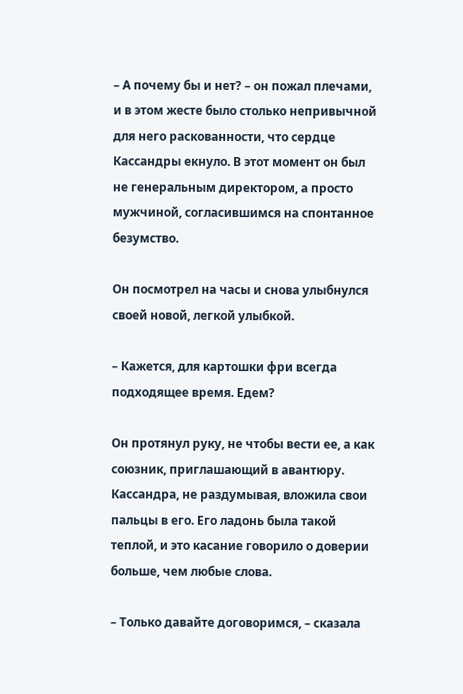– А почему бы и нет? – он пожал плечами, и в этом жесте было столько непривычной для него раскованности, что сердце Кассандры екнуло. В этот момент он был не генеральным директором, а просто мужчиной, согласившимся на спонтанное безумство.

Он посмотрел на часы и снова улыбнулся своей новой, легкой улыбкой.

– Кажется, для картошки фри всегда подходящее время. Едем?

Он протянул руку, не чтобы вести ее, а как союзник, приглашающий в авантюру. Кассандра, не раздумывая, вложила свои пальцы в его. Его ладонь была такой теплой, и это касание говорило о доверии больше, чем любые слова.

– Только давайте договоримся, – сказала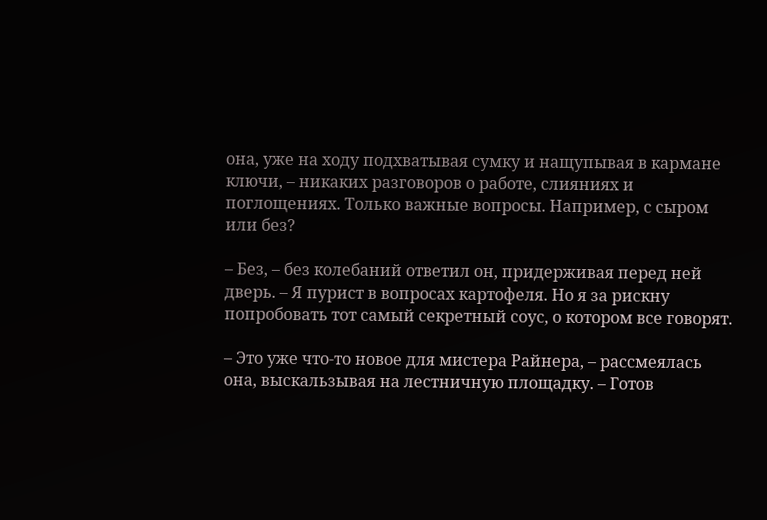она, уже на ходу подхватывая сумку и нащупывая в кармане ключи, – никаких разговоров о работе, слияниях и поглощениях. Только важные вопросы. Например, с сыром или без?

– Без, – без колебаний ответил он, придерживая перед ней дверь. – Я пурист в вопросах картофеля. Но я за рискну попробовать тот самый секретный соус, о котором все говорят.

– Это уже что-то новое для мистера Райнера, – рассмеялась она, выскальзывая на лестничную площадку. – Готов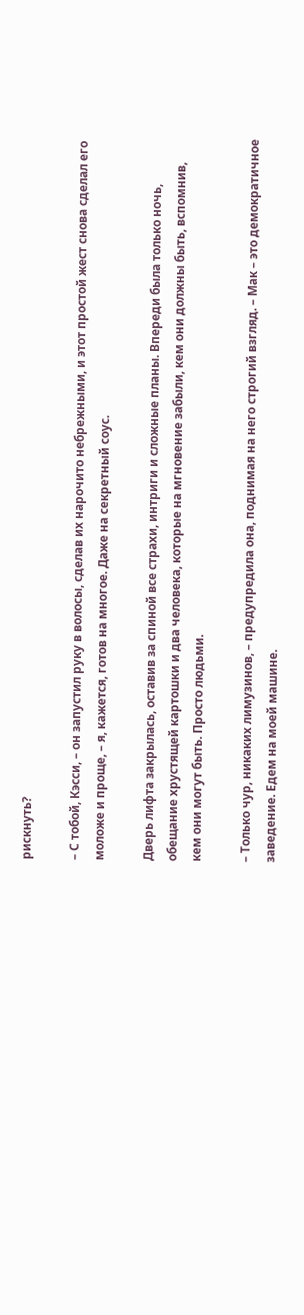рискнуть?

– С тобой, Кэсси, – он запустил руку в волосы, сделав их нарочито небрежными, и этот простой жест снова сделал его моложе и проще, – я, кажется, готов на многое. Даже на секретный соус.

Дверь лифта закрылась, оставив за спиной все страхи, интриги и сложные планы. Впереди была только ночь, обещание хрустящей картошки и два человека, которые на мгновение забыли, кем они должны быть, вспомнив, кем они могут быть. Просто людьми.

– Только чур, никаких лимузинов, – предупредила она, поднимая на него строгий взгляд. – Мак – это демократичное заведение. Едем на моей машине.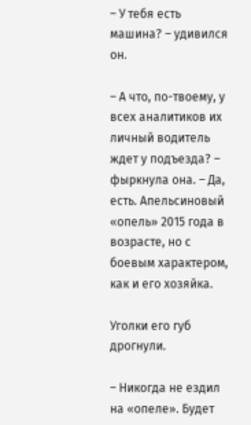– У тебя есть машина? – удивился он.

– А что, по-твоему, у всех аналитиков их личный водитель ждет у подъезда? – фыркнула она. – Да, есть. Апельсиновый «опель» 2015 года в возрасте, но с боевым характером, как и его хозяйка.

Уголки его губ дрогнули.

– Никогда не ездил на «опеле». Будет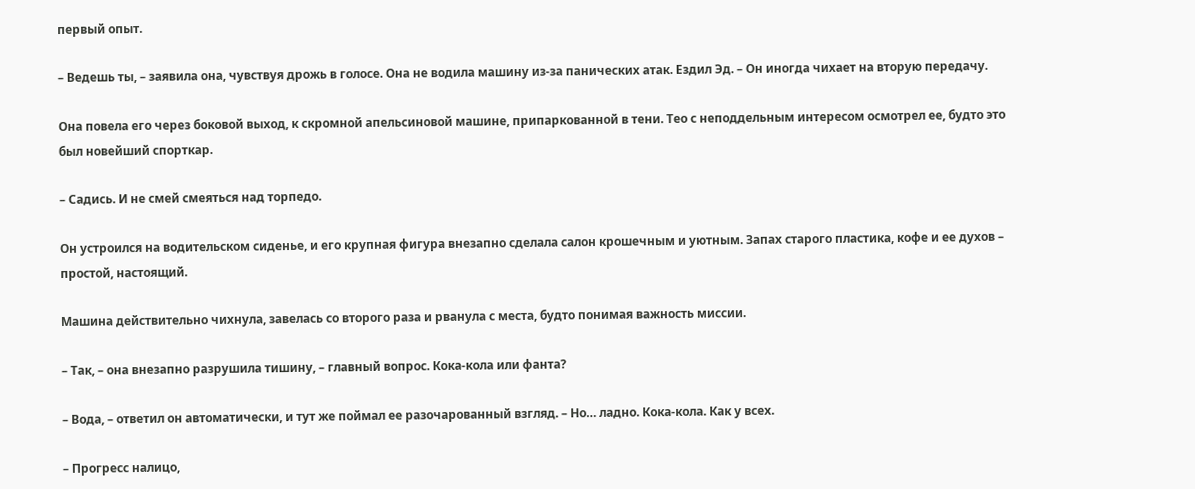первый опыт.

– Ведешь ты, – заявила она, чувствуя дрожь в голосе. Она не водила машину из-за панических атак. Ездил Эд. – Он иногда чихает на вторую передачу.

Она повела его через боковой выход, к скромной апельсиновой машине, припаркованной в тени. Тео с неподдельным интересом осмотрел ее, будто это был новейший спорткар.

– Садись. И не смей смеяться над торпедо.

Он устроился на водительском сиденье, и его крупная фигура внезапно сделала салон крошечным и уютным. Запах старого пластика, кофе и ее духов – простой, настоящий.

Машина действительно чихнула, завелась со второго раза и рванула с места, будто понимая важность миссии.

– Так, – она внезапно разрушила тишину, – главный вопрос. Кока-кола или фанта?

– Вода, – ответил он автоматически, и тут же поймал ее разочарованный взгляд. – Но… ладно. Кока-кола. Как у всех.

– Прогресс налицо,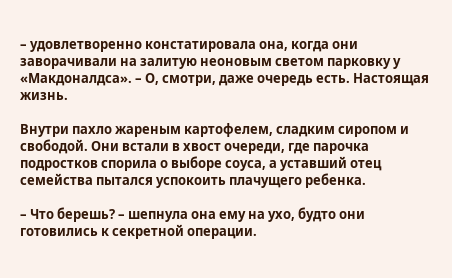– удовлетворенно констатировала она, когда они заворачивали на залитую неоновым светом парковку у «Макдоналдса». – О, смотри, даже очередь есть. Настоящая жизнь.

Внутри пахло жареным картофелем, сладким сиропом и свободой. Они встали в хвост очереди, где парочка подростков спорила о выборе соуса, а уставший отец семейства пытался успокоить плачущего ребенка.

– Что берешь? – шепнула она ему на ухо, будто они готовились к секретной операции.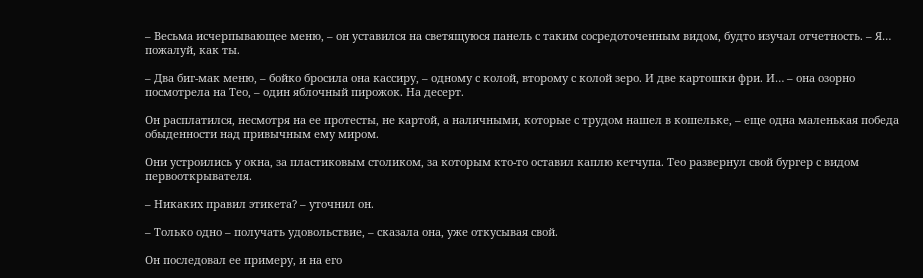– Весьма исчерпывающее меню, – он уставился на светящуюся панель с таким сосредоточенным видом, будто изучал отчетность. – Я… пожалуй, как ты.

– Два биг-мак меню, – бойко бросила она кассиру, – одному с колой, второму с колой зеро. И две картошки фри. И… – она озорно посмотрела на Тео, – один яблочный пирожок. На десерт.

Он расплатился, несмотря на ее протесты, не картой, а наличными, которые с трудом нашел в кошельке, – еще одна маленькая победа обыденности над привычным ему миром.

Они устроились у окна, за пластиковым столиком, за которым кто-то оставил каплю кетчупа. Тео развернул свой бургер с видом первооткрывателя.

– Никаких правил этикета? – уточнил он.

– Только одно – получать удовольствие, – сказала она, уже откусывая свой.

Он последовал ее примеру, и на его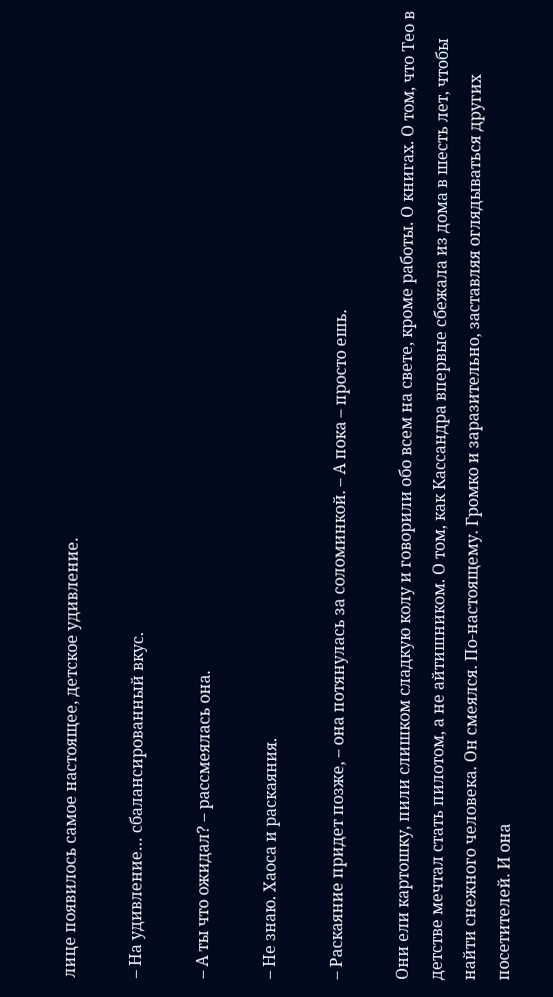лице появилось самое настоящее, детское удивление.

– На удивление… сбалансированный вкус.

– А ты что ожидал? – рассмеялась она.

– Не знаю. Хаоса и раскаяния.

– Раскаяние придет позже, – она потянулась за соломинкой. – А пока – просто ешь.

Они ели картошку, пили слишком сладкую колу и говорили обо всем на свете, кроме работы. О книгах. О том, что Тео в детстве мечтал стать пилотом, а не айтишником. О том, как Кассандра впервые сбежала из дома в шесть лет, чтобы найти снежного человека. Он смеялся. По-настоящему. Громко и заразительно, заставляя оглядываться других посетителей. И она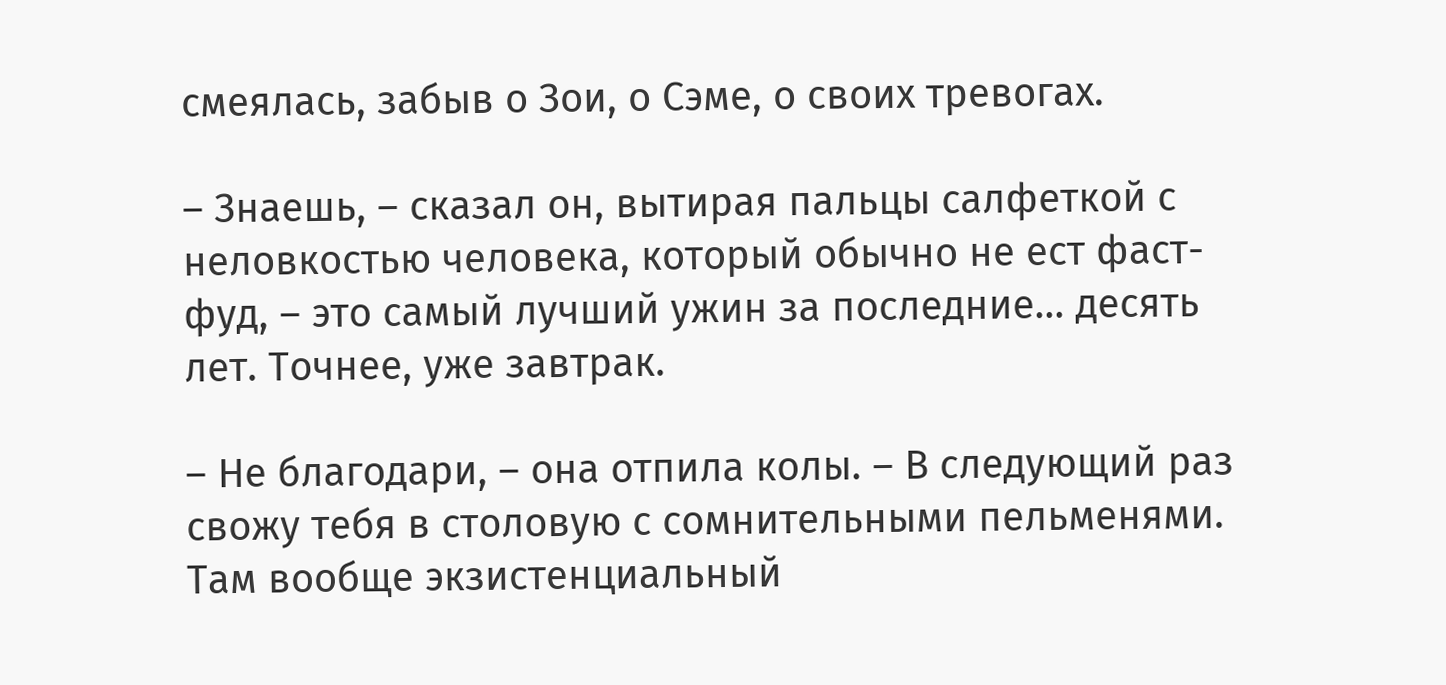смеялась, забыв о Зои, о Сэме, о своих тревогах.

– Знаешь, – сказал он, вытирая пальцы салфеткой с неловкостью человека, который обычно не ест фаст-фуд, – это самый лучший ужин за последние… десять лет. Точнее, уже завтрак.

– Не благодари, – она отпила колы. – В следующий раз свожу тебя в столовую с сомнительными пельменями. Там вообще экзистенциальный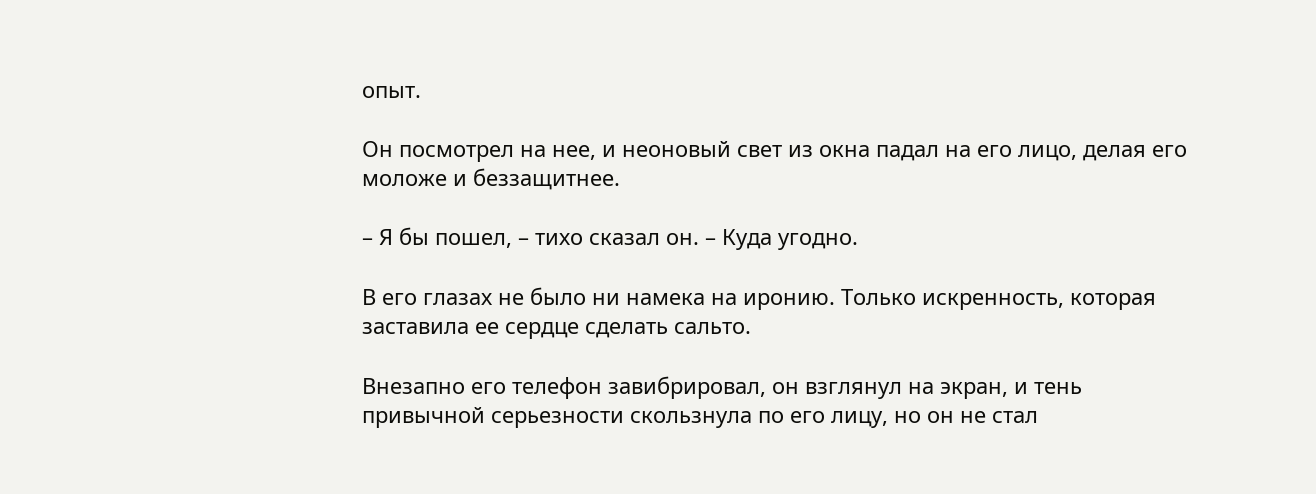опыт.

Он посмотрел на нее, и неоновый свет из окна падал на его лицо, делая его моложе и беззащитнее.

– Я бы пошел, – тихо сказал он. – Куда угодно.

В его глазах не было ни намека на иронию. Только искренность, которая заставила ее сердце сделать сальто.

Внезапно его телефон завибрировал, он взглянул на экран, и тень привычной серьезности скользнула по его лицу, но он не стал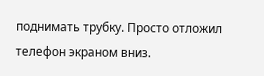поднимать трубку. Просто отложил телефон экраном вниз.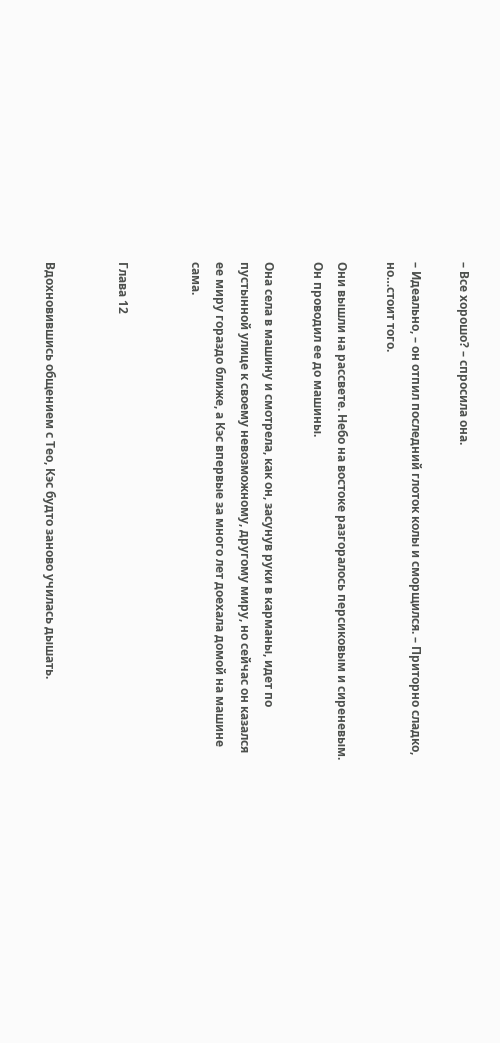– Все хорошо? – спросила она.

– Идеально, – он отпил последний глоток колы и сморщился. – Приторно сладко, но…стоит того.

Они вышли на рассвете. Небо на востоке разгоралось персиковым и сиреневым. Он проводил ее до машины.

Она села в машину и смотрела, как он, засунув руки в карманы, идет по пустынной улице к своему невозможному, другому миру, но сейчас он казался ее миру гораздо ближе, а Кэс впервые за много лет доехала домой на машине сама.


Глава 12


Вдохновившись общением с Тео, Кэс будто заново училась дышать.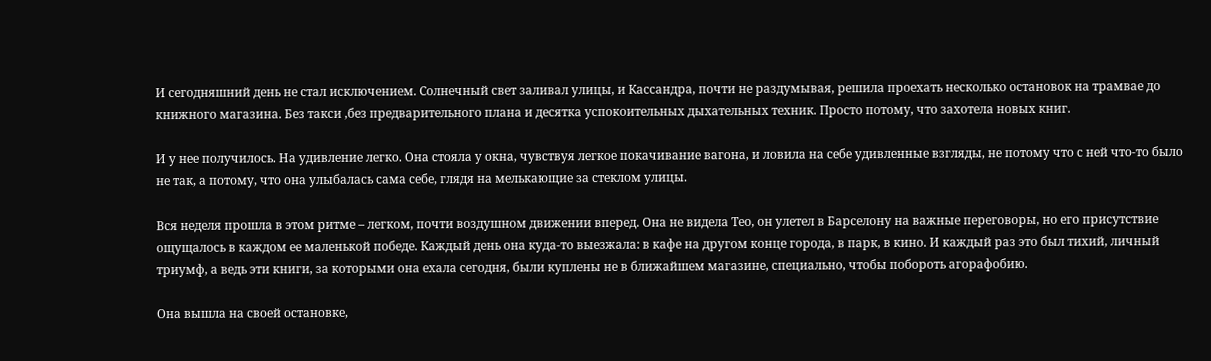И сегодняшний день не стал исключением. Солнечный свет заливал улицы, и Кассандра, почти не раздумывая, решила проехать несколько остановок на трамвае до книжного магазина. Без такси ,без предварительного плана и десятка успокоительных дыхательных техник. Просто потому, что захотела новых книг.

И у нее получилось. На удивление легко. Она стояла у окна, чувствуя легкое покачивание вагона, и ловила на себе удивленные взгляды, не потому что с ней что-то было не так, а потому, что она улыбалась сама себе, глядя на мелькающие за стеклом улицы.

Вся неделя прошла в этом ритме – легком, почти воздушном движении вперед. Она не видела Тео, он улетел в Барселону на важные переговоры, но его присутствие ощущалось в каждом ее маленькой победе. Каждый день она куда-то выезжала: в кафе на другом конце города, в парк, в кино. И каждый раз это был тихий, личный триумф, а ведь эти книги, за которыми она ехала сегодня, были куплены не в ближайшем магазине, специально, чтобы побороть агорафобию.

Она вышла на своей остановке,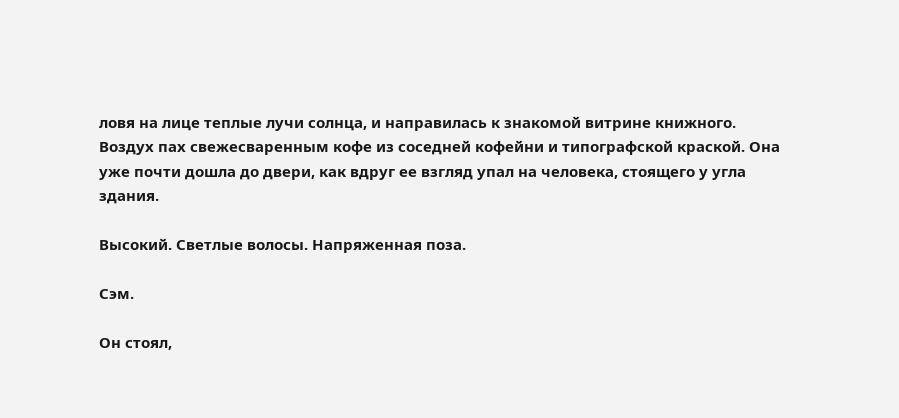ловя на лице теплые лучи солнца, и направилась к знакомой витрине книжного. Воздух пах свежесваренным кофе из соседней кофейни и типографской краской. Она уже почти дошла до двери, как вдруг ее взгляд упал на человека, стоящего у угла здания.

Высокий. Светлые волосы. Напряженная поза.

Сэм.

Он стоял,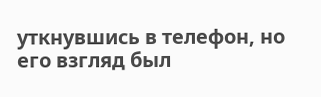уткнувшись в телефон, но его взгляд был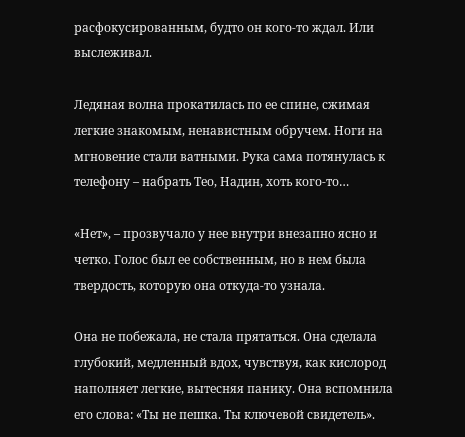расфокусированным, будто он кого-то ждал. Или выслеживал.

Ледяная волна прокатилась по ее спине, сжимая легкие знакомым, ненавистным обручем. Ноги на мгновение стали ватными. Рука сама потянулась к телефону – набрать Тео, Надин, хоть кого-то…

«Нет», – прозвучало у нее внутри внезапно ясно и четко. Голос был ее собственным, но в нем была твердость, которую она откуда-то узнала.

Она не побежала, не стала прятаться. Она сделала глубокий, медленный вдох, чувствуя, как кислород наполняет легкие, вытесняя панику. Она вспомнила его слова: «Ты не пешка. Ты ключевой свидетель».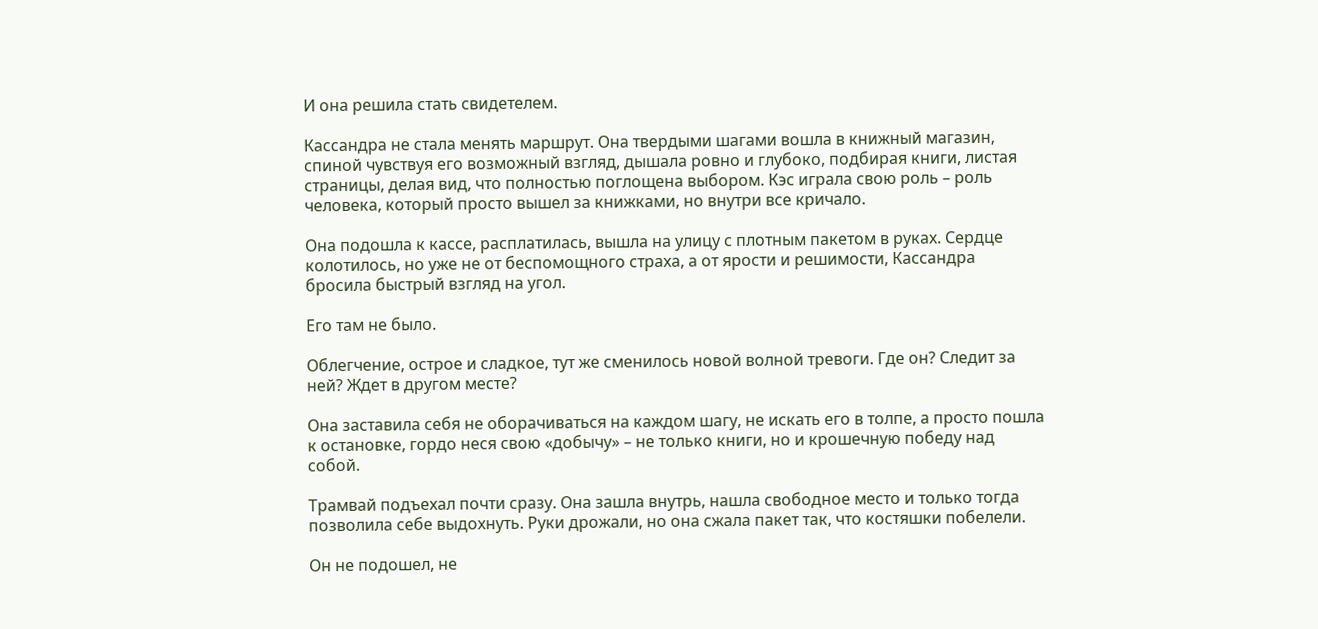И она решила стать свидетелем.

Кассандра не стала менять маршрут. Она твердыми шагами вошла в книжный магазин, спиной чувствуя его возможный взгляд, дышала ровно и глубоко, подбирая книги, листая страницы, делая вид, что полностью поглощена выбором. Кэс играла свою роль – роль человека, который просто вышел за книжками, но внутри все кричало.

Она подошла к кассе, расплатилась, вышла на улицу с плотным пакетом в руках. Сердце колотилось, но уже не от беспомощного страха, а от ярости и решимости, Кассандра бросила быстрый взгляд на угол.

Его там не было.

Облегчение, острое и сладкое, тут же сменилось новой волной тревоги. Где он? Следит за ней? Ждет в другом месте?

Она заставила себя не оборачиваться на каждом шагу, не искать его в толпе, а просто пошла к остановке, гордо неся свою «добычу» – не только книги, но и крошечную победу над собой.

Трамвай подъехал почти сразу. Она зашла внутрь, нашла свободное место и только тогда позволила себе выдохнуть. Руки дрожали, но она сжала пакет так, что костяшки побелели.

Он не подошел, не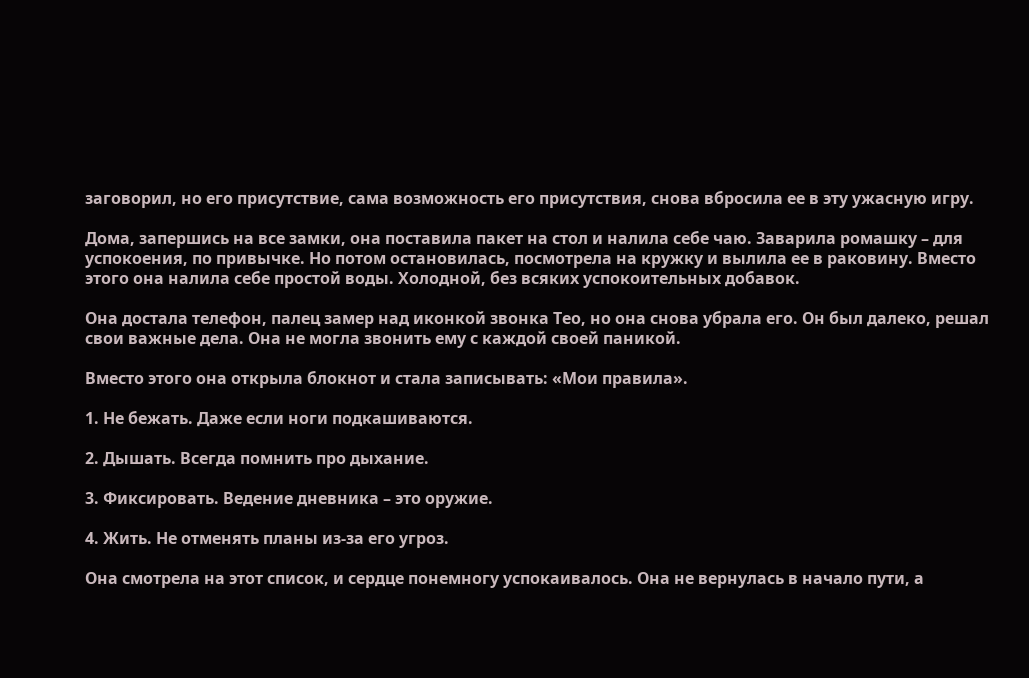заговорил, но его присутствие, сама возможность его присутствия, снова вбросила ее в эту ужасную игру.

Дома, запершись на все замки, она поставила пакет на стол и налила себе чаю. Заварила ромашку – для успокоения, по привычке. Но потом остановилась, посмотрела на кружку и вылила ее в раковину. Вместо этого она налила себе простой воды. Холодной, без всяких успокоительных добавок.

Она достала телефон, палец замер над иконкой звонка Тео, но она снова убрала его. Он был далеко, решал свои важные дела. Она не могла звонить ему с каждой своей паникой.

Вместо этого она открыла блокнот и стала записывать: «Мои правила».

1. Не бежать. Даже если ноги подкашиваются.

2. Дышать. Всегда помнить про дыхание.

3. Фиксировать. Ведение дневника – это оружие.

4. Жить. Не отменять планы из-за его угроз.

Она смотрела на этот список, и сердце понемногу успокаивалось. Она не вернулась в начало пути, а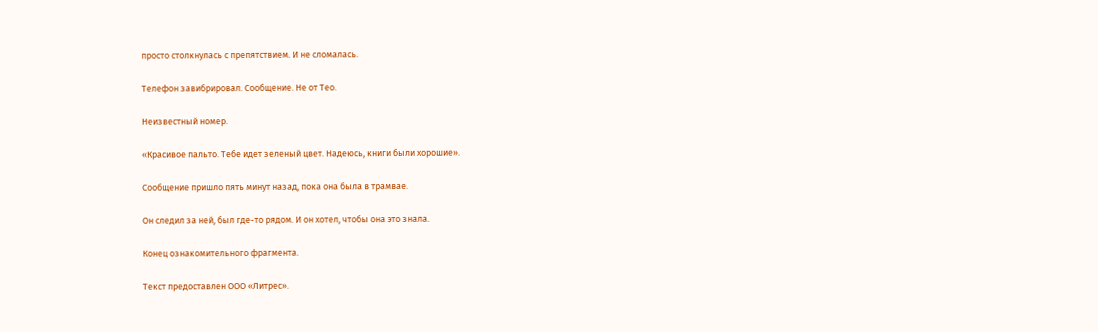просто столкнулась с препятствием. И не сломалась.

Телефон завибрировал. Сообщение. Не от Тео.

Неизвестный номер.

«Красивое пальто. Тебе идет зеленый цвет. Надеюсь, книги были хорошие».

Сообщение пришло пять минут назад, пока она была в трамвае.

Он следил за ней, был где-то рядом. И он хотел, чтобы она это знала.

Конец ознакомительного фрагмента.

Текст предоставлен ООО «Литрес».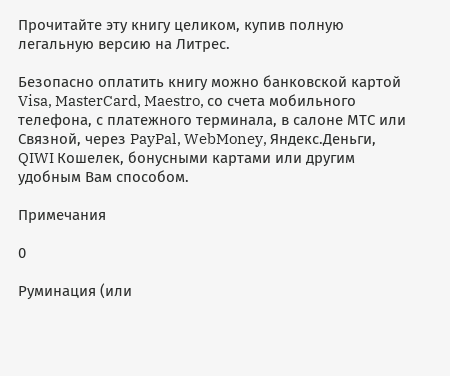Прочитайте эту книгу целиком, купив полную легальную версию на Литрес.

Безопасно оплатить книгу можно банковской картой Visa, MasterCard, Maestro, со счета мобильного телефона, с платежного терминала, в салоне МТС или Связной, через PayPal, WebMoney, Яндекс.Деньги, QIWI Кошелек, бонусными картами или другим удобным Вам способом.

Примечания

0

Руминация (или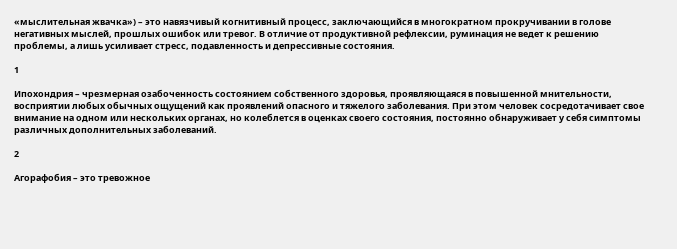«мыслительная жвачка») – это навязчивый когнитивный процесс, заключающийся в многократном прокручивании в голове негативных мыслей, прошлых ошибок или тревог. В отличие от продуктивной рефлексии, руминация не ведет к решению проблемы, а лишь усиливает стресс, подавленность и депрессивные состояния.

1

Ипохондрия – чрезмерная озабоченность состоянием собственного здоровья, проявляющаяся в повышенной мнительности, восприятии любых обычных ощущений как проявлений опасного и тяжелого заболевания. При этом человек сосредотачивает свое внимание на одном или нескольких органах, но колеблется в оценках своего состояния, постоянно обнаруживает у себя симптомы различных дополнительных заболеваний.

2

Агорафобия – это тревожное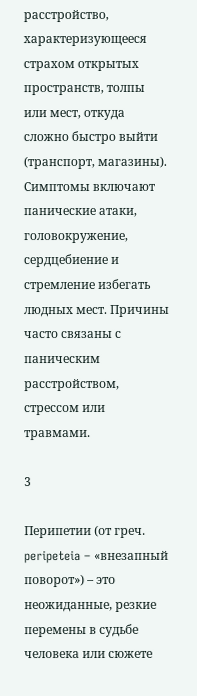расстройство, характеризующееся страхом открытых пространств, толпы или мест, откуда сложно быстро выйти (транспорт, магазины). Симптомы включают панические атаки, головокружение, сердцебиение и стремление избегать людных мест. Причины часто связаны с паническим расстройством, стрессом или травмами.

3

Перипетии (от греч. peripeteia – «внезапный поворот») – это неожиданные, резкие перемены в судьбе человека или сюжете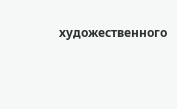художественного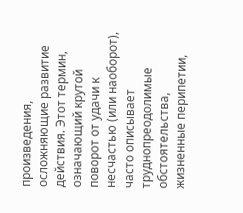произведения, осложняющие развитие действия. Этот термин, означающий крутой поворот от удачи к несчастью (или наоборот), часто описывает труднопреодолимые обстоятельства, жизненные перипетии,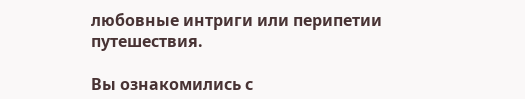любовные интриги или перипетии путешествия.

Вы ознакомились с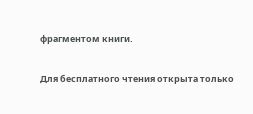фрагментом книги.

Для бесплатного чтения открыта только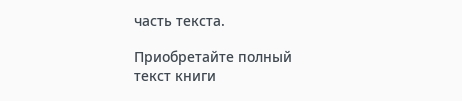часть текста.

Приобретайте полный текст книги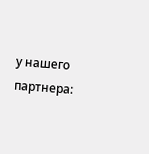у нашего партнера: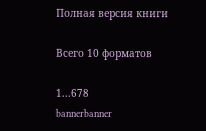Полная версия книги

Всего 10 форматов

1...678
bannerbanner